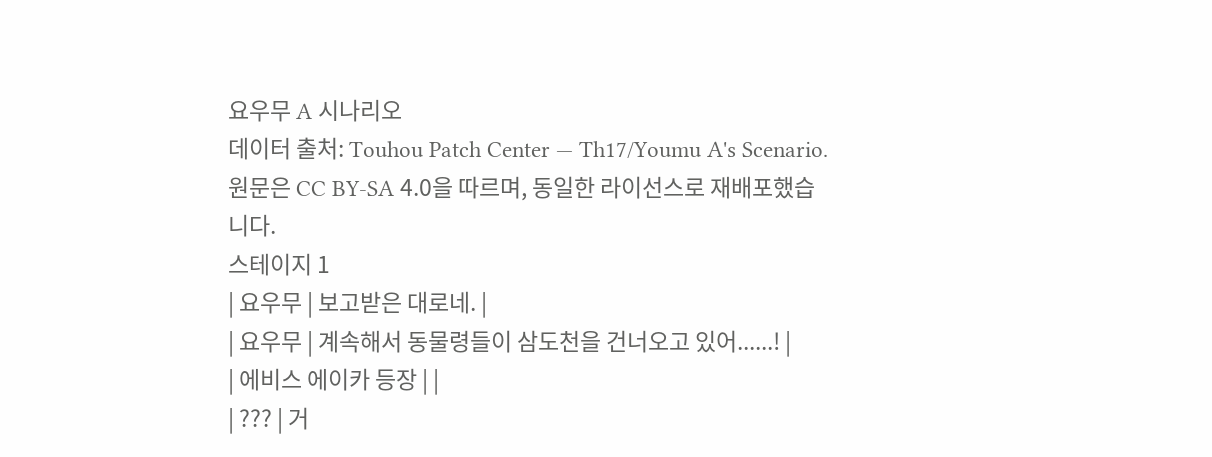요우무 A 시나리오
데이터 출처: Touhou Patch Center — Th17/Youmu A's Scenario.
원문은 CC BY-SA 4.0을 따르며, 동일한 라이선스로 재배포했습니다.
스테이지 1
| 요우무 | 보고받은 대로네. |
| 요우무 | 계속해서 동물령들이 삼도천을 건너오고 있어......! |
| 에비스 에이카 등장 | |
| ??? | 거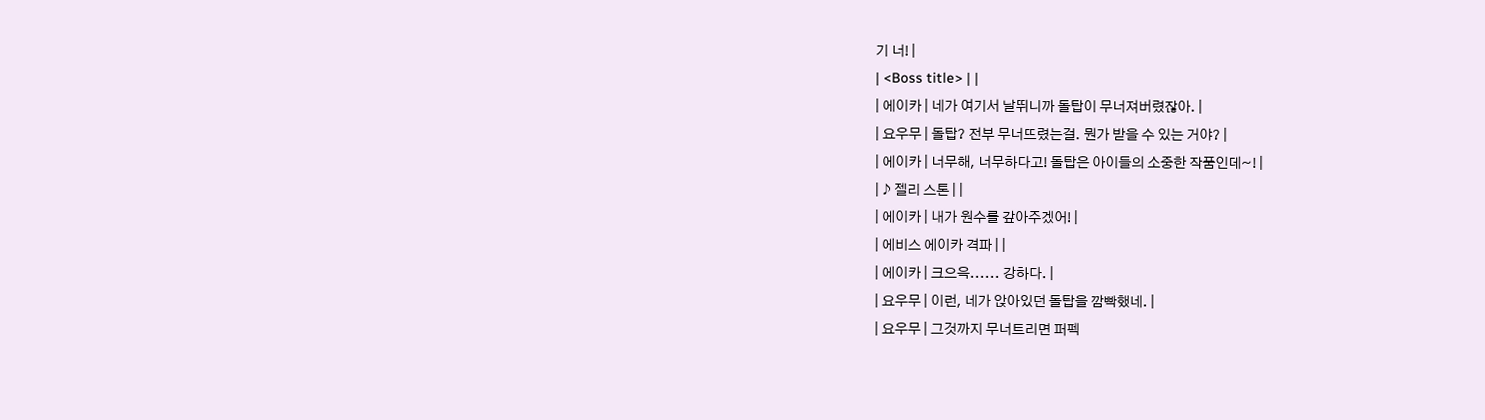기 너! |
| <Boss title> | |
| 에이카 | 네가 여기서 날뛰니까 돌탑이 무너져버렸잖아. |
| 요우무 | 돌탑? 전부 무너뜨렸는걸. 뭔가 받을 수 있는 거야? |
| 에이카 | 너무해, 너무하다고! 돌탑은 아이들의 소중한 작품인데~! |
| ♪ 젤리 스톤 | |
| 에이카 | 내가 원수를 갚아주겠어! |
| 에비스 에이카 격파 | |
| 에이카 | 크으윽...... 강하다. |
| 요우무 | 이런, 네가 앉아있던 돌탑을 깜빡했네. |
| 요우무 | 그것까지 무너트리면 퍼펙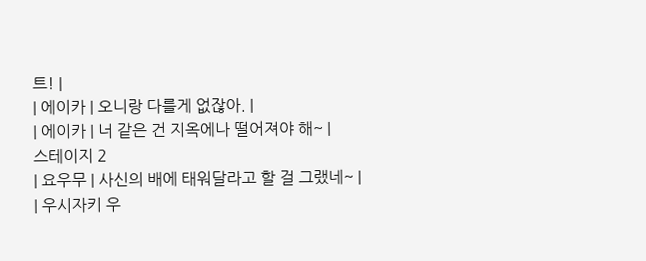트! |
| 에이카 | 오니랑 다를게 없잖아. |
| 에이카 | 너 같은 건 지옥에나 떨어져야 해~ |
스테이지 2
| 요우무 | 사신의 배에 태워달라고 할 걸 그랬네~ |
| 우시자키 우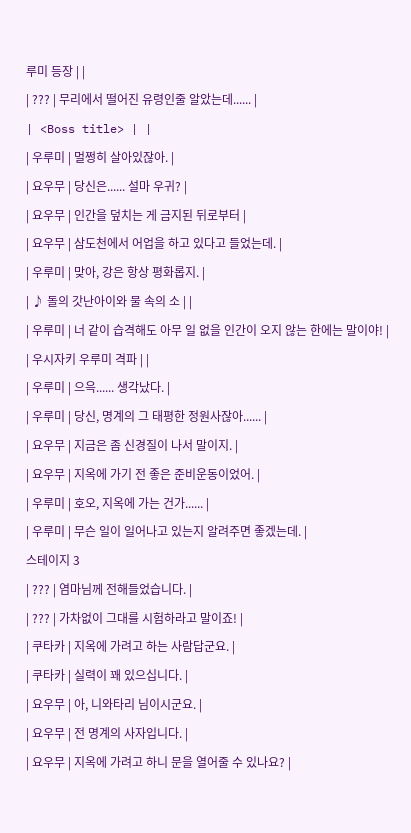루미 등장 | |
| ??? | 무리에서 떨어진 유령인줄 알았는데...... |
| <Boss title> | |
| 우루미 | 멀쩡히 살아있잖아. |
| 요우무 | 당신은...... 설마 우귀? |
| 요우무 | 인간을 덮치는 게 금지된 뒤로부터 |
| 요우무 | 삼도천에서 어업을 하고 있다고 들었는데. |
| 우루미 | 맞아, 강은 항상 평화롭지. |
| ♪ 돌의 갓난아이와 물 속의 소 | |
| 우루미 | 너 같이 습격해도 아무 일 없을 인간이 오지 않는 한에는 말이야! |
| 우시자키 우루미 격파 | |
| 우루미 | 으윽...... 생각났다. |
| 우루미 | 당신, 명계의 그 태평한 정원사잖아...... |
| 요우무 | 지금은 좀 신경질이 나서 말이지. |
| 요우무 | 지옥에 가기 전 좋은 준비운동이었어. |
| 우루미 | 호오, 지옥에 가는 건가...... |
| 우루미 | 무슨 일이 일어나고 있는지 알려주면 좋겠는데. |
스테이지 3
| ??? | 염마님께 전해들었습니다. |
| ??? | 가차없이 그대를 시험하라고 말이죠! |
| 쿠타카 | 지옥에 가려고 하는 사람답군요. |
| 쿠타카 | 실력이 꽤 있으십니다. |
| 요우무 | 아, 니와타리 님이시군요. |
| 요우무 | 전 명계의 사자입니다. |
| 요우무 | 지옥에 가려고 하니 문을 열어줄 수 있나요? |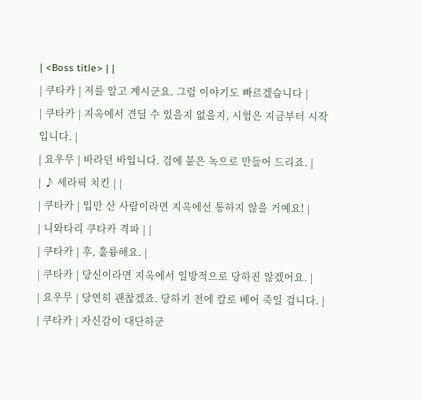| <Boss title> | |
| 쿠타카 | 저를 알고 계시군요. 그럼 이야기도 빠르겠습니다 |
| 쿠타카 | 지옥에서 견딜 수 있을지 없을지, 시험은 지금부터 시작입니다. |
| 요우무 | 바라던 바입니다. 검에 붙은 녹으로 만들어 드리죠. |
| ♪ 세라픽 치킨 | |
| 쿠타카 | 입만 산 사람이라면 지옥에선 통하지 않을 거예요! |
| 니와타리 쿠타카 격파 | |
| 쿠타카 | 후, 훌륭해요. |
| 쿠타카 | 당신이라면 지옥에서 일방적으로 당하진 않겠어요. |
| 요우무 | 당연히 괜찮겠죠. 당하기 전에 칼로 베어 죽일 겁니다. |
| 쿠타카 | 자신감이 대단하군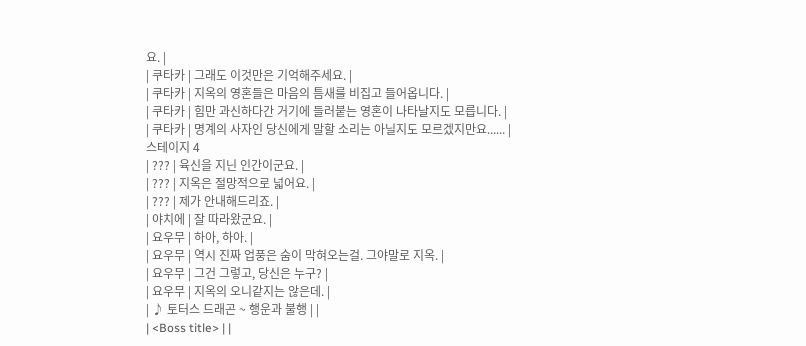요. |
| 쿠타카 | 그래도 이것만은 기억해주세요. |
| 쿠타카 | 지옥의 영혼들은 마음의 틈새를 비집고 들어옵니다. |
| 쿠타카 | 힘만 과신하다간 거기에 들러붙는 영혼이 나타날지도 모릅니다. |
| 쿠타카 | 명계의 사자인 당신에게 말할 소리는 아닐지도 모르겠지만요...... |
스테이지 4
| ??? | 육신을 지닌 인간이군요. |
| ??? | 지옥은 절망적으로 넓어요. |
| ??? | 제가 안내해드리죠. |
| 야치에 | 잘 따라왔군요. |
| 요우무 | 하아, 하아. |
| 요우무 | 역시 진짜 업풍은 숨이 막혀오는걸. 그야말로 지옥. |
| 요우무 | 그건 그렇고, 당신은 누구? |
| 요우무 | 지옥의 오니같지는 않은데. |
| ♪ 토터스 드래곤 ~ 행운과 불행 | |
| <Boss title> | |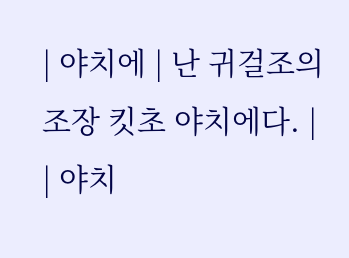| 야치에 | 난 귀걸조의 조장 킷초 야치에다. |
| 야치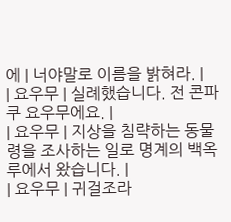에 | 너야말로 이름을 밝혀라. |
| 요우무 | 실례했습니다. 전 콘파쿠 요우무에요. |
| 요우무 | 지상을 침략하는 동물령을 조사하는 일로 명계의 백옥루에서 왔습니다. |
| 요우무 | 귀걸조라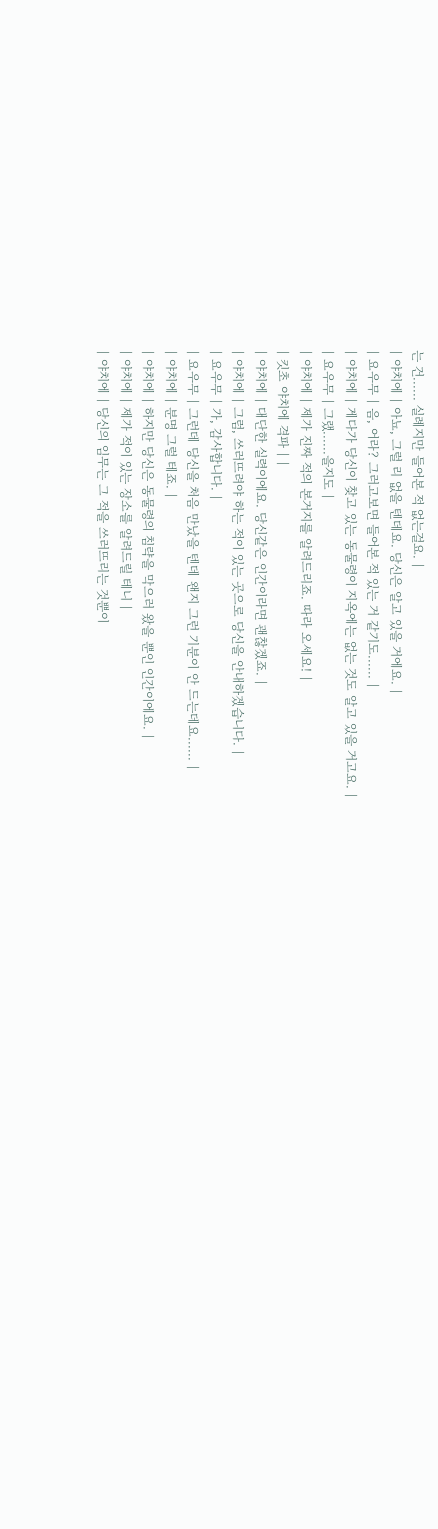는 건...... 실례지만 들어본 적 없는걸요. |
| 야치에 | 아뇨, 그럴 리 없을 텐데요. 당신은 알고 있을 거에요. |
| 요우무 | 음, 어라? 그러고보면 들어본 적 있는 거 같기도...... |
| 야치에 | 게다가 당신이 찾고 있는 동물령이 지옥에는 없는 것도 알고 있을 거고요. |
| 요우무 | 그랬......을지도 |
| 야치에 | 제가 진짜 적의 본거지를 알려드리죠. 따라 오세요! |
| 킷초 야치에 격파 | |
| 야치에 | 대단한 실력이에요. 당신같은 인간이라면 괜찮겠죠. |
| 야치에 | 그럼, 쓰러뜨려야 하는 적이 있는 곳으로 당신을 안내하겠습니다. |
| 요우무 | 가, 감사합니다. |
| 요우무 | 그런데 당신을 처음 만났을 텐데 왠지 그런 기분이 안 드는데요...... |
| 야치에 | 분명 그럴 테죠. |
| 야치에 | 하지만 당신은 동물령의 침략을 막으러 왔을 뿐인 인간이에요. |
| 야치에 | 제가 적이 있는 장소를 알려드릴 테니 |
| 야치에 | 당신의 임무는 그 적을 쓰러뜨리는 것뿐이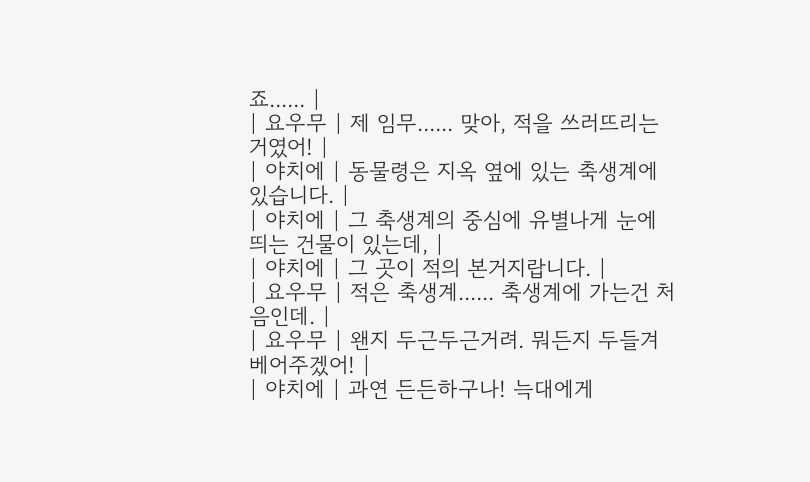죠...... |
| 요우무 | 제 임무...... 맞아, 적을 쓰러뜨리는 거였어! |
| 야치에 | 동물령은 지옥 옆에 있는 축생계에 있습니다. |
| 야치에 | 그 축생계의 중심에 유별나게 눈에 띄는 건물이 있는데, |
| 야치에 | 그 곳이 적의 본거지랍니다. |
| 요우무 | 적은 축생계...... 축생계에 가는건 처음인데. |
| 요우무 | 왠지 두근두근거려. 뭐든지 두들겨 베어주겠어! |
| 야치에 | 과연 든든하구나! 늑대에게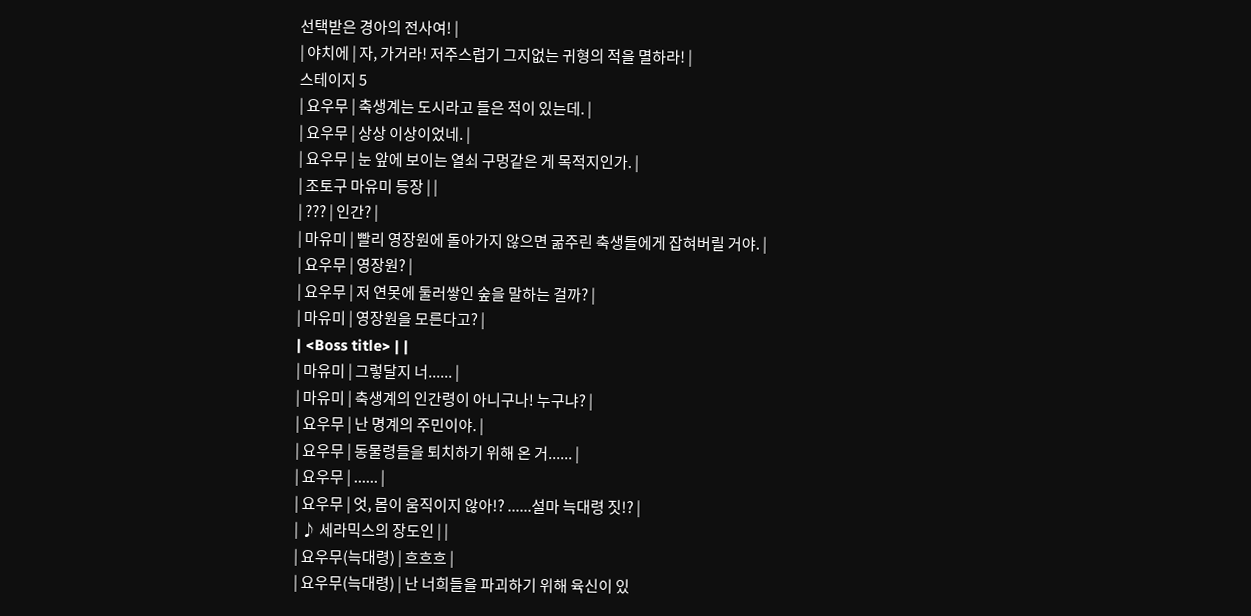선택받은 경아의 전사여! |
| 야치에 | 자, 가거라! 저주스럽기 그지없는 귀형의 적을 멸하라! |
스테이지 5
| 요우무 | 축생계는 도시라고 들은 적이 있는데. |
| 요우무 | 상상 이상이었네. |
| 요우무 | 눈 앞에 보이는 열쇠 구멍같은 게 목적지인가. |
| 조토구 마유미 등장 | |
| ??? | 인간? |
| 마유미 | 빨리 영장원에 돌아가지 않으면 굶주린 축생들에게 잡혀버릴 거야. |
| 요우무 | 영장원? |
| 요우무 | 저 연못에 둘러쌓인 숲을 말하는 걸까? |
| 마유미 | 영장원을 모른다고? |
| <Boss title> | |
| 마유미 | 그렇달지 너...... |
| 마유미 | 축생계의 인간령이 아니구나! 누구냐? |
| 요우무 | 난 명계의 주민이야. |
| 요우무 | 동물령들을 퇴치하기 위해 온 거...... |
| 요우무 | ...... |
| 요우무 | 엇, 몸이 움직이지 않아!? ......설마 늑대령 짓!? |
| ♪ 세라믹스의 장도인 | |
| 요우무(늑대령) | 흐흐흐 |
| 요우무(늑대령) | 난 너희들을 파괴하기 위해 육신이 있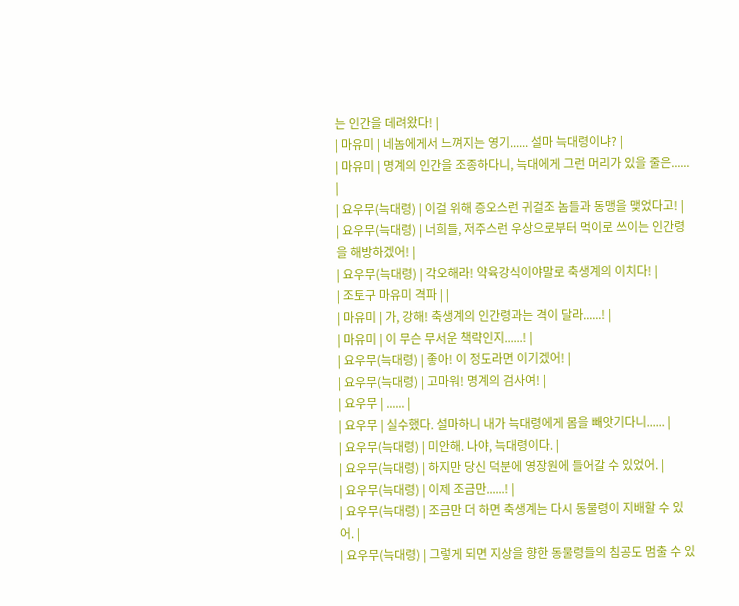는 인간을 데려왔다! |
| 마유미 | 네놈에게서 느껴지는 영기...... 설마 늑대령이냐? |
| 마유미 | 명계의 인간을 조종하다니, 늑대에게 그런 머리가 있을 줄은...... |
| 요우무(늑대령) | 이걸 위해 증오스런 귀걸조 놈들과 동맹을 맺었다고! |
| 요우무(늑대령) | 너희들, 저주스런 우상으로부터 먹이로 쓰이는 인간령을 해방하겠어! |
| 요우무(늑대령) | 각오해라! 약육강식이야말로 축생계의 이치다! |
| 조토구 마유미 격파 | |
| 마유미 | 가, 강해! 축생계의 인간령과는 격이 달라......! |
| 마유미 | 이 무슨 무서운 책략인지......! |
| 요우무(늑대령) | 좋아! 이 정도라면 이기겠어! |
| 요우무(늑대령) | 고마워! 명계의 검사여! |
| 요우무 | ...... |
| 요우무 | 실수했다. 설마하니 내가 늑대령에게 몸을 빼앗기다니...... |
| 요우무(늑대령) | 미안해. 나야, 늑대령이다. |
| 요우무(늑대령) | 하지만 당신 덕분에 영장원에 들어갈 수 있었어. |
| 요우무(늑대령) | 이제 조금만......! |
| 요우무(늑대령) | 조금만 더 하면 축생계는 다시 동물령이 지배할 수 있어. |
| 요우무(늑대령) | 그렇게 되면 지상을 향한 동물령들의 침공도 멈출 수 있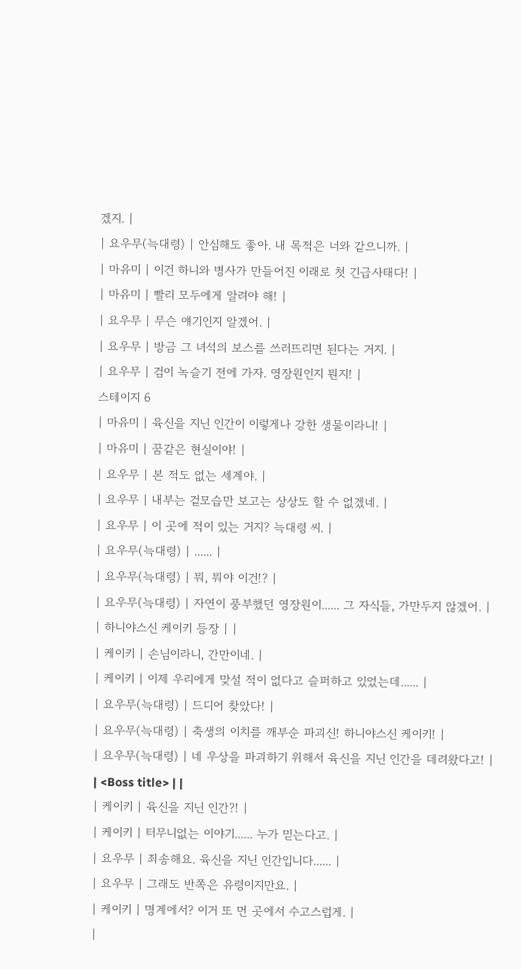겠지. |
| 요우무(늑대령) | 안심해도 좋아. 내 목적은 너와 같으니까. |
| 마유미 | 이건 하니와 병사가 만들어진 이래로 첫 긴급사태다! |
| 마유미 | 빨리 모두에게 알려야 해! |
| 요우무 | 무슨 얘기인지 알겠어. |
| 요우무 | 방금 그 녀석의 보스를 쓰러뜨리면 된다는 거지. |
| 요우무 | 검이 녹슬기 전에 가자. 영장원인지 뭔지! |
스테이지 6
| 마유미 | 육신을 지닌 인간이 이렇게나 강한 생물이라니! |
| 마유미 | 꿈같은 현실이야! |
| 요우무 | 본 적도 없는 세계야. |
| 요우무 | 내부는 겉모습만 보고는 상상도 할 수 없겠네. |
| 요우무 | 이 곳에 적이 있는 거지? 늑대령 씨. |
| 요우무(늑대령) | ...... |
| 요우무(늑대령) | 뭐, 뭐야 이건!? |
| 요우무(늑대령) | 자연이 풍부했던 영장원이...... 그 자식들, 가만두지 않겠어. |
| 하니야스신 케이키 등장 | |
| 케이키 | 손님이라니, 간만이네. |
| 케이키 | 이제 우리에게 맞설 적이 없다고 슬퍼하고 있었는데...... |
| 요우무(늑대령) | 드디어 찾았다! |
| 요우무(늑대령) | 축생의 이치를 깨부순 파괴신! 하니야스신 케이키! |
| 요우무(늑대령) | 네 우상을 파괴하기 위해서 육신을 지닌 인간을 데려왔다고! |
| <Boss title> | |
| 케이키 | 육신을 지닌 인간?! |
| 케이키 | 터무니없는 이야기...... 누가 믿는다고. |
| 요우무 | 죄송해요. 육신을 지닌 인간입니다...... |
| 요우무 | 그래도 반쪽은 유령이지만요. |
| 케이키 | 명계에서? 이거 또 먼 곳에서 수고스럽게. |
|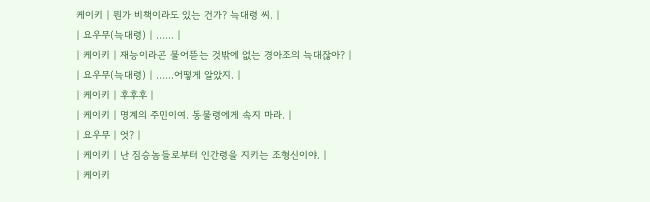케이키 | 뭔가 비책이라도 있는 건가? 늑대령 씨. |
| 요우무(늑대령) | ...... |
| 케이키 | 재능이라곤 물어뜯는 것밖에 없는 경아조의 늑대잖아? |
| 요우무(늑대령) | ......어떻게 알았지. |
| 케이키 | 후후후 |
| 케이키 | 명계의 주민이여. 동물령에게 속지 마라. |
| 요우무 | 엇? |
| 케이키 | 난 짐승놈들로부터 인간령을 지키는 조형신이야. |
| 케이키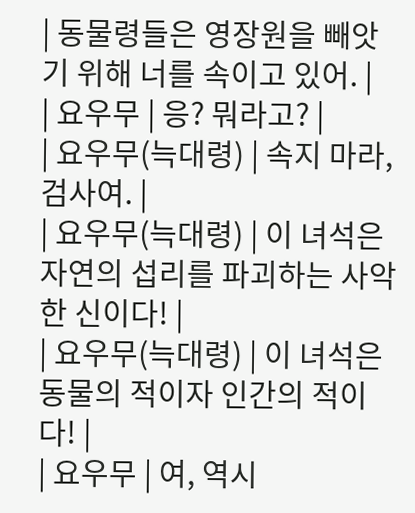| 동물령들은 영장원을 빼앗기 위해 너를 속이고 있어. |
| 요우무 | 응? 뭐라고? |
| 요우무(늑대령) | 속지 마라, 검사여. |
| 요우무(늑대령) | 이 녀석은 자연의 섭리를 파괴하는 사악한 신이다! |
| 요우무(늑대령) | 이 녀석은 동물의 적이자 인간의 적이다! |
| 요우무 | 여, 역시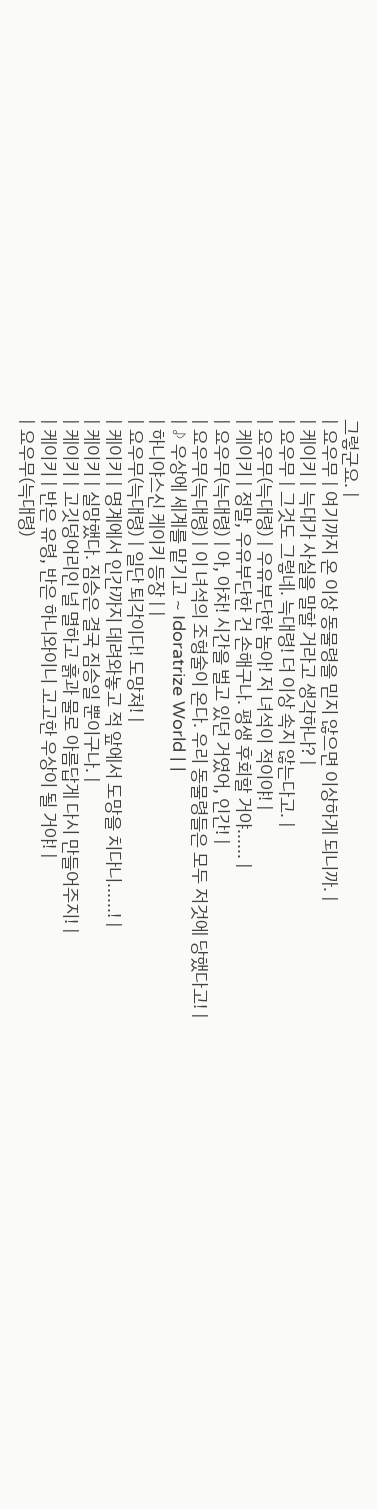그렇군요. |
| 요우무 | 여기까지 온 이상 동물령을 믿지 않으면 이상하게 되니까. |
| 케이키 | 늑대가 사실을 말할 거라고 생각하나? |
| 요우무 | 그것도 그렇네. 늑대령! 더 이상 속지 않는다고. |
| 요우무(늑대령) | 우유부단한 놈아! 저 녀석이 적이야! |
| 케이키 | 정말, 우유부단한 건 손해구나. 평생 후회할 거야...... |
| 요우무(늑대령) | 아, 아차! 시간을 벌고 있던 거였어, 인간! |
| 요우무(늑대령) | 이 녀석의 조형술이 온다. 우리 동물령들은 모두 저것에 당했다고! |
| ♪ 우상에 세계를 맡기고 ~ Idoratrize World | |
| 하니야스신 케이키 등장 | |
| 요우무(늑대령) | 일단 퇴각이다! 도망쳐! |
| 케이키 | 명계에서 인간까지 데려와놓고 적 앞에서 도망을 치다니......! |
| 케이키 | 실망했다. 짐승은 결국 짐승일 뿐이구나. |
| 케이키 | 고깃덩어리인 널 멸하고 흙과 물로 아름답게 다시 만들어주지! |
| 케이키 | 반은 유령, 반은 하니와이니 고고한 우상이 될 거야! |
| 요우무(늑대령)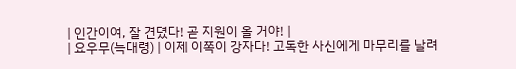| 인간이여, 잘 견뎠다! 곧 지원이 올 거야! |
| 요우무(늑대령) | 이제 이쪽이 강자다! 고독한 사신에게 마무리를 날려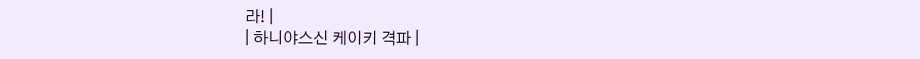라! |
| 하니야스신 케이키 격파 |